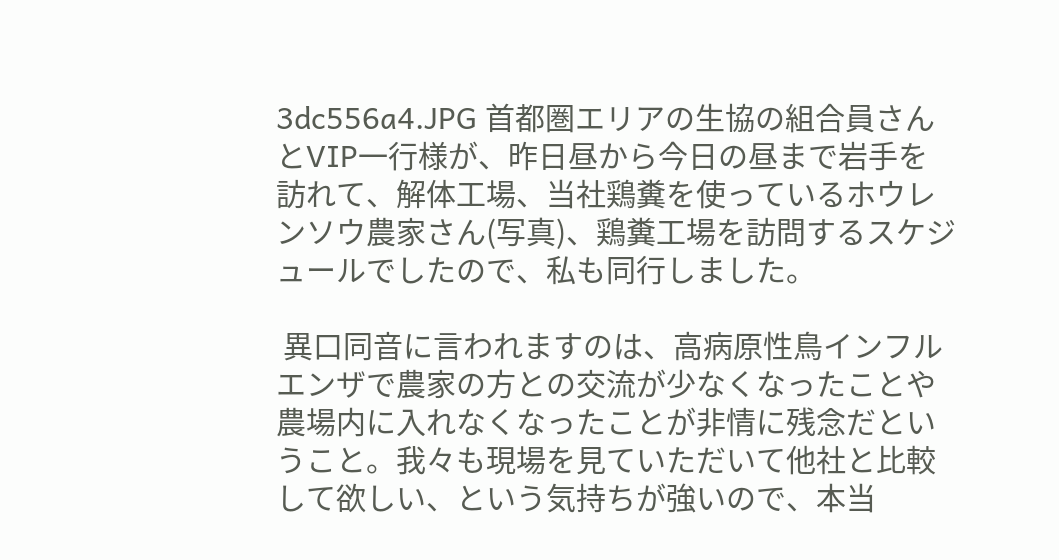3dc556a4.JPG 首都圏エリアの生協の組合員さんとVIP一行様が、昨日昼から今日の昼まで岩手を訪れて、解体工場、当社鶏糞を使っているホウレンソウ農家さん(写真)、鶏糞工場を訪問するスケジュールでしたので、私も同行しました。

 異口同音に言われますのは、高病原性鳥インフルエンザで農家の方との交流が少なくなったことや農場内に入れなくなったことが非情に残念だということ。我々も現場を見ていただいて他社と比較して欲しい、という気持ちが強いので、本当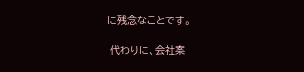に残念なことです。

 代わりに、会社案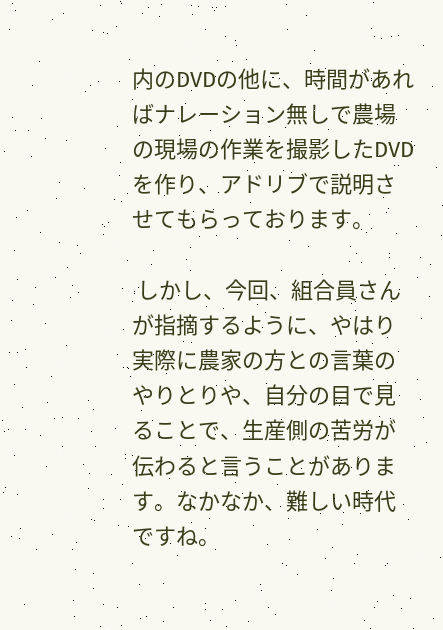内のDVDの他に、時間があればナレーション無しで農場の現場の作業を撮影したDVDを作り、アドリブで説明させてもらっております。

 しかし、今回、組合員さんが指摘するように、やはり実際に農家の方との言葉のやりとりや、自分の目で見ることで、生産側の苦労が伝わると言うことがあります。なかなか、難しい時代ですね。